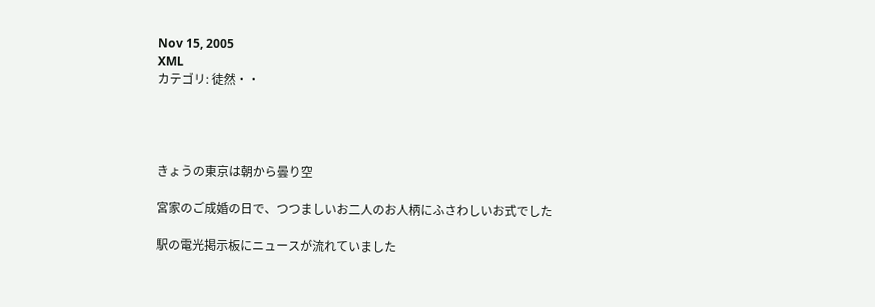Nov 15, 2005
XML
カテゴリ: 徒然・・




きょうの東京は朝から曇り空

宮家のご成婚の日で、つつましいお二人のお人柄にふさわしいお式でした

駅の電光掲示板にニュースが流れていました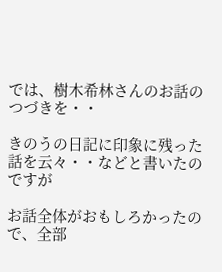では、樹木希林さんのお話のつづきを・・

きのうの日記に印象に残った話を云々・・などと書いたのですが

お話全体がおもしろかったので、全部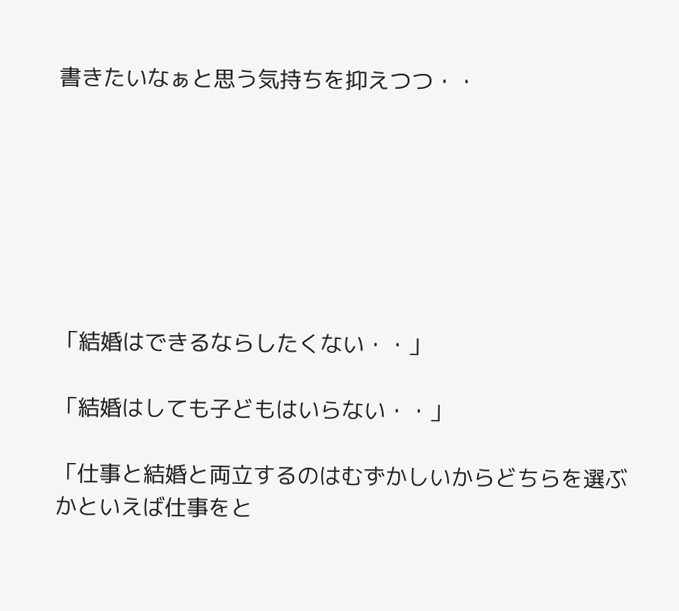書きたいなぁと思う気持ちを抑えつつ・・







「結婚はできるならしたくない・・」

「結婚はしても子どもはいらない・・」

「仕事と結婚と両立するのはむずかしいからどちらを選ぶかといえば仕事をと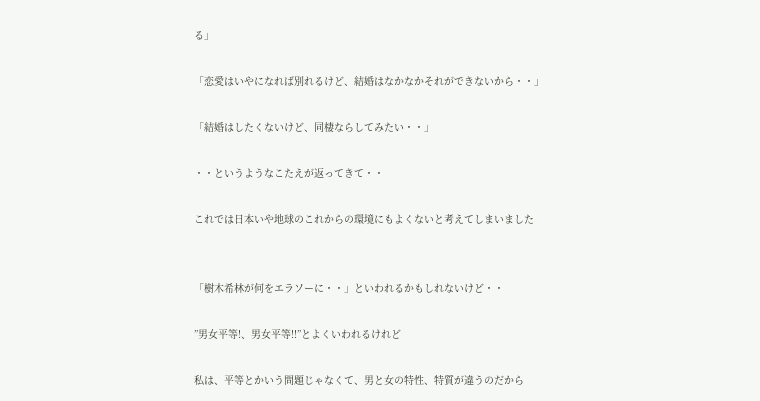る」

「恋愛はいやになれば別れるけど、結婚はなかなかそれができないから・・」

「結婚はしたくないけど、同棲ならしてみたい・・」

・・というようなこたえが返ってきて・・

これでは日本いや地球のこれからの環境にもよくないと考えてしまいました


「樹木希林が何をエラソーに・・」といわれるかもしれないけど・・

”男女平等!、男女平等!!”とよくいわれるけれど

私は、平等とかいう問題じゃなくて、男と女の特性、特質が違うのだから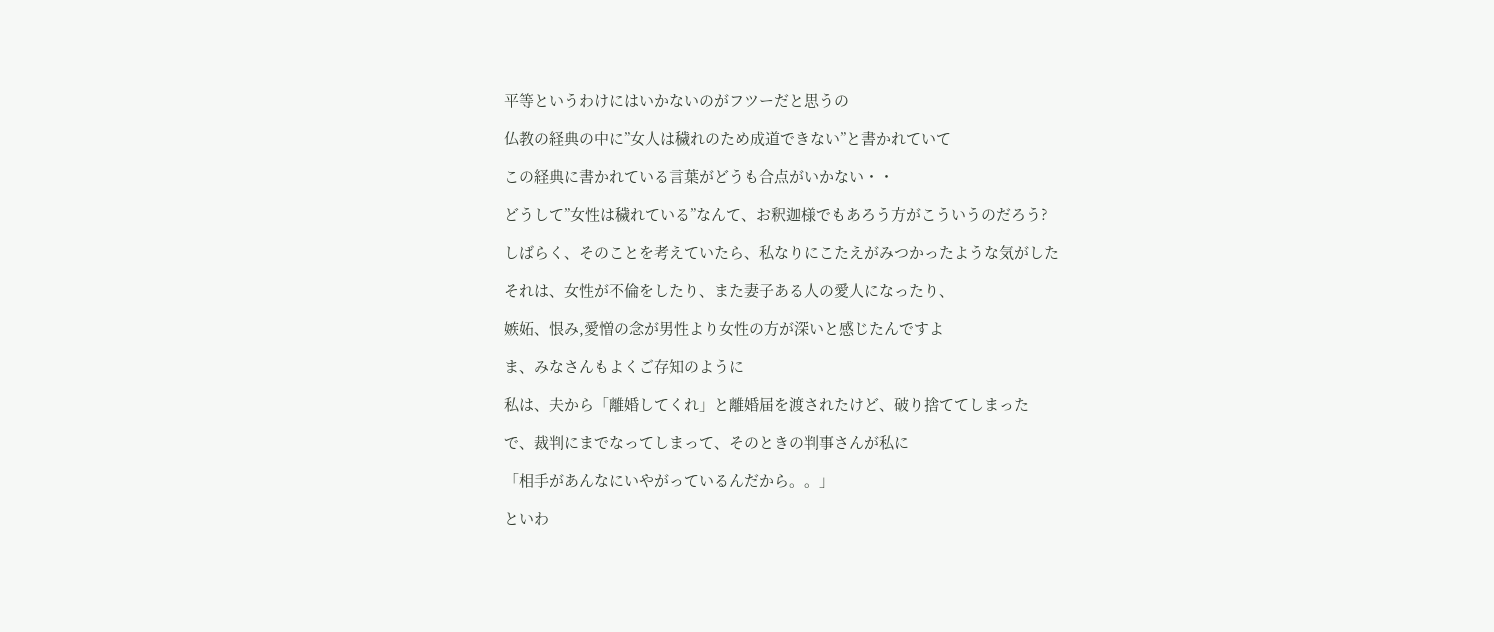平等というわけにはいかないのがフツーだと思うの

仏教の経典の中に”女人は穢れのため成道できない”と書かれていて

この経典に書かれている言葉がどうも合点がいかない・・

どうして”女性は穢れている”なんて、お釈迦様でもあろう方がこういうのだろう?

しばらく、そのことを考えていたら、私なりにこたえがみつかったような気がした

それは、女性が不倫をしたり、また妻子ある人の愛人になったり、

嫉妬、恨み,愛憎の念が男性より女性の方が深いと感じたんですよ

ま、みなさんもよくご存知のように

私は、夫から「離婚してくれ」と離婚届を渡されたけど、破り捨ててしまった

で、裁判にまでなってしまって、そのときの判事さんが私に

「相手があんなにいやがっているんだから。。」

といわ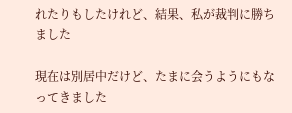れたりもしたけれど、結果、私が裁判に勝ちました

現在は別居中だけど、たまに会うようにもなってきました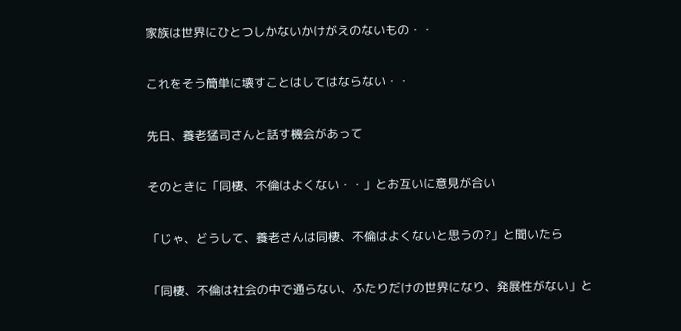家族は世界にひとつしかないかけがえのないもの・・

これをそう簡単に壊すことはしてはならない・・

先日、養老猛司さんと話す機会があって

そのときに「同棲、不倫はよくない・・」とお互いに意見が合い

「じゃ、どうして、養老さんは同棲、不倫はよくないと思うの?」と聞いたら

「同棲、不倫は社会の中で通らない、ふたりだけの世界になり、発展性がない」と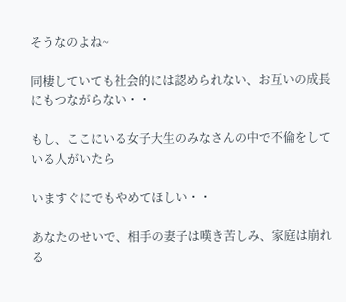そうなのよね~

同棲していても社会的には認められない、お互いの成長にもつながらない・・

もし、ここにいる女子大生のみなさんの中で不倫をしている人がいたら

いますぐにでもやめてほしい・・

あなたのせいで、相手の妻子は嘆き苦しみ、家庭は崩れる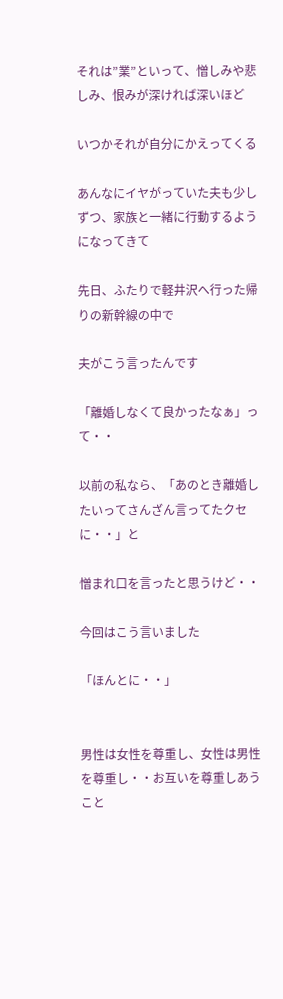それは”業”といって、憎しみや悲しみ、恨みが深ければ深いほど

いつかそれが自分にかえってくる

あんなにイヤがっていた夫も少しずつ、家族と一緒に行動するようになってきて

先日、ふたりで軽井沢へ行った帰りの新幹線の中で

夫がこう言ったんです

「離婚しなくて良かったなぁ」って・・

以前の私なら、「あのとき離婚したいってさんざん言ってたクセに・・」と

憎まれ口を言ったと思うけど・・

今回はこう言いました

「ほんとに・・」


男性は女性を尊重し、女性は男性を尊重し・・お互いを尊重しあうこと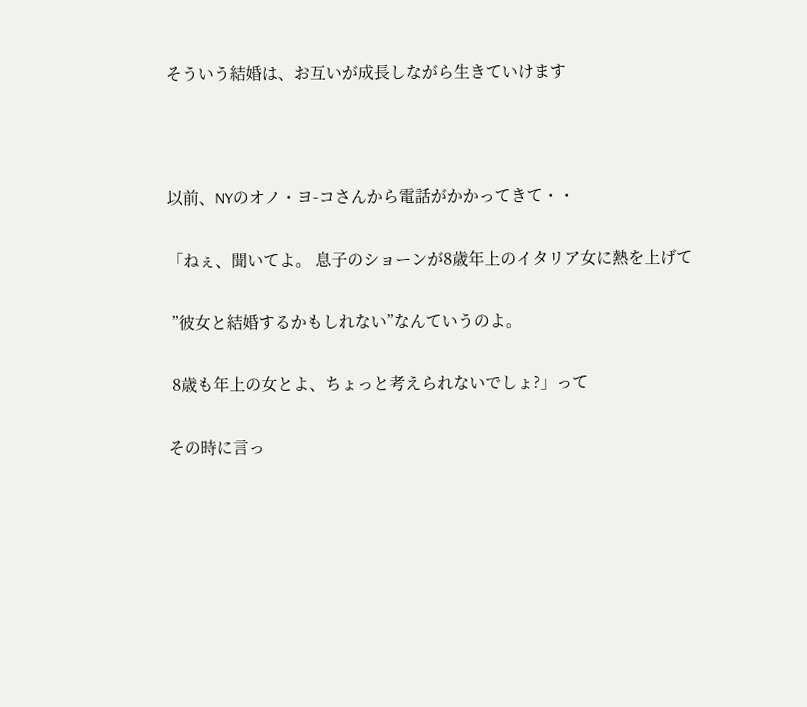そういう結婚は、お互いが成長しながら生きていけます



以前、NYのオノ・ヨ-コさんから電話がかかってきて・・

「ねぇ、聞いてよ。 息子のショーンが8歳年上のイタリア女に熱を上げて

 ”彼女と結婚するかもしれない”なんていうのよ。

 8歳も年上の女とよ、ちょっと考えられないでしょ?」って

その時に言っ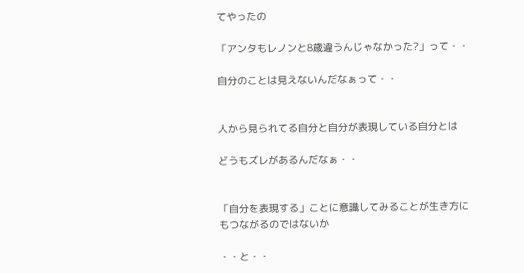てやったの

「アンタもレノンと8歳違うんじゃなかった?」って・・

自分のことは見えないんだなぁって・・


人から見られてる自分と自分が表現している自分とは

どうもズレがあるんだなぁ・・


「自分を表現する」ことに意識してみることが生き方にもつながるのではないか

・・と・・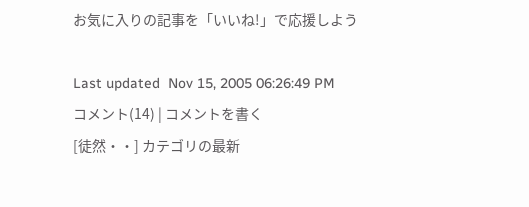お気に入りの記事を「いいね!」で応援しよう

Last updated  Nov 15, 2005 06:26:49 PM
コメント(14) | コメントを書く
[徒然・・] カテゴリの最新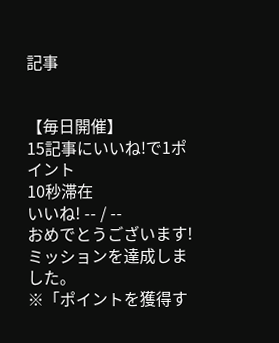記事


【毎日開催】
15記事にいいね!で1ポイント
10秒滞在
いいね! -- / --
おめでとうございます!
ミッションを達成しました。
※「ポイントを獲得す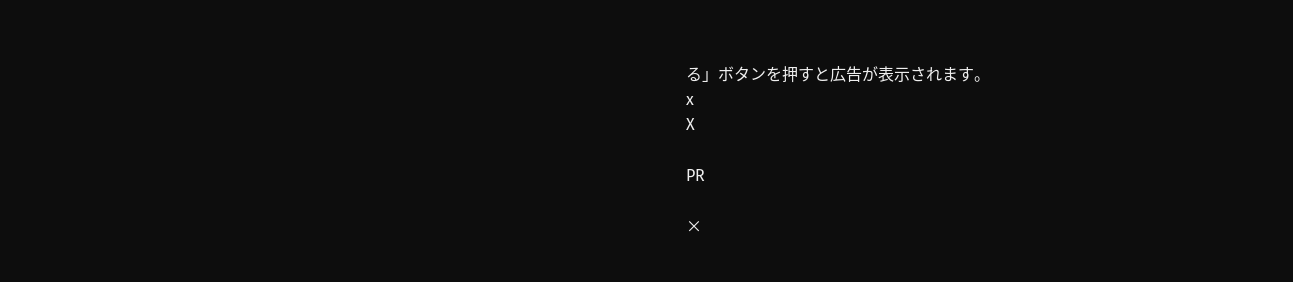る」ボタンを押すと広告が表示されます。
x
X

PR

×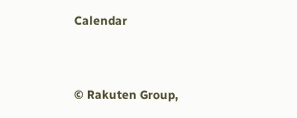Calendar


© Rakuten Group,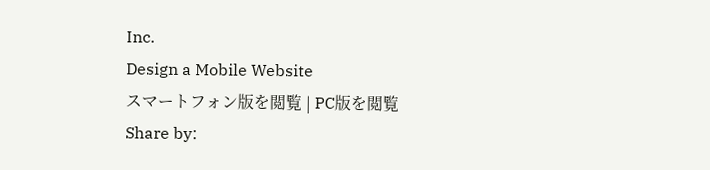Inc.
Design a Mobile Website
スマートフォン版を閲覧 | PC版を閲覧
Share by: